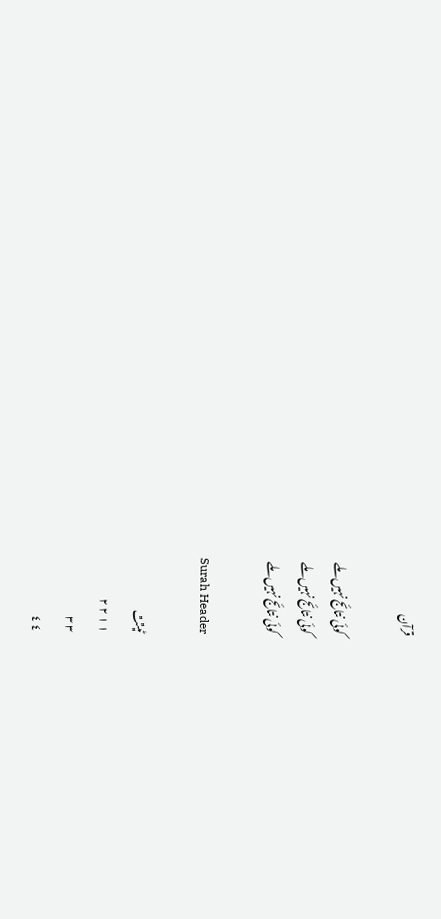قرآن

کوئی نتائج نہیں ملے
کوئی نتائج نہیں ملے
کوئی نتائج نہیں ملے

Surah Header

ٹڀٿٿ
١ ١ ٢ ٢
٣ ٣
٤ ٤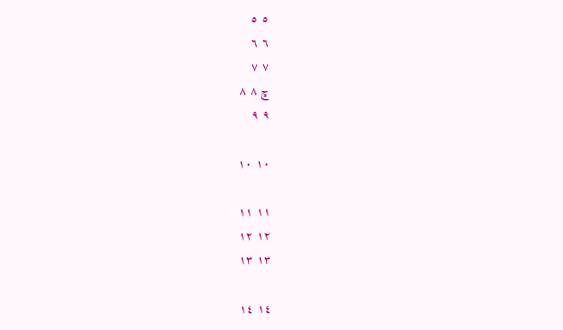٥ ٥
٦ ٦
٧ ٧
ڇ ٨ ٨
٩ ٩

١٠ ١٠

١١ ١١
١٢ ١٢
١٣ ١٣

١٤ ١٤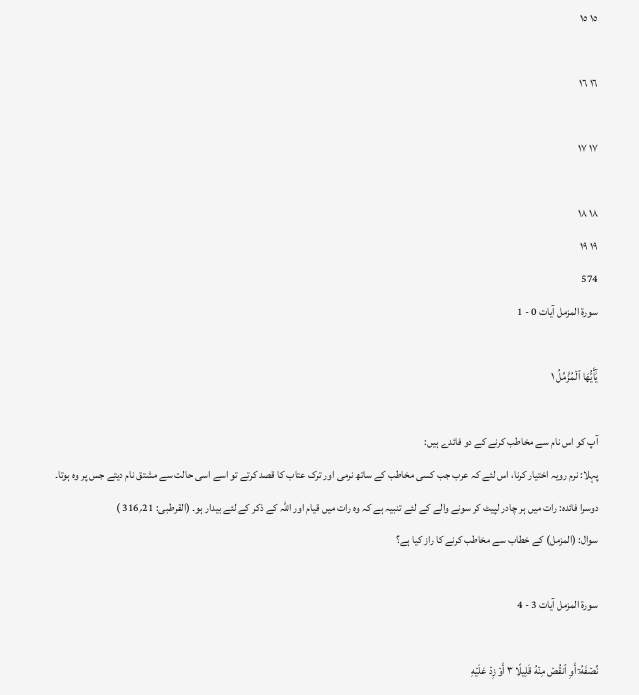١٥ ١٥

١٦ ١٦

١٧ ١٧

١٨ ١٨
١٩ ١٩
574
سورۃ المزمل آیات 0 - 1

يَٰٓأَيُّهَا ٱلۡمُزَّمِّلُ ١

آپ کو اس نام سے مخاطب کرنے کے دو فائدے ہیں:
پہلا: نرم رویہ اختیار کرنا، اس لئے کہ عرب جب کسی مخاطب کے ساتھ نرمی اور ترک عتاب کا قصد کرتے تو اسے اسی حالت سے مشتق نام دیتے جس پر وہ ہوتا۔
دوسرا فائدہ: رات میں ہر چادر لپیٹ کر سونے والے کے لئے تنبیہ ہے کہ وہ رات میں قیام اور اللہ کے ذکر کے لئے بیدار ہو۔ (القرطبی: 21؍316 )
سوال: (المزمل) کے خطاب سے مخاطب کرنے کا راز کیا ہے؟

سورۃ المزمل آیات 3 - 4

نِّصۡفَهُۥٓ أَوِ ٱنقُصۡ مِنۡهُ قَلِيلًا ٣ أَوۡ زِدۡ عَلَيۡهِ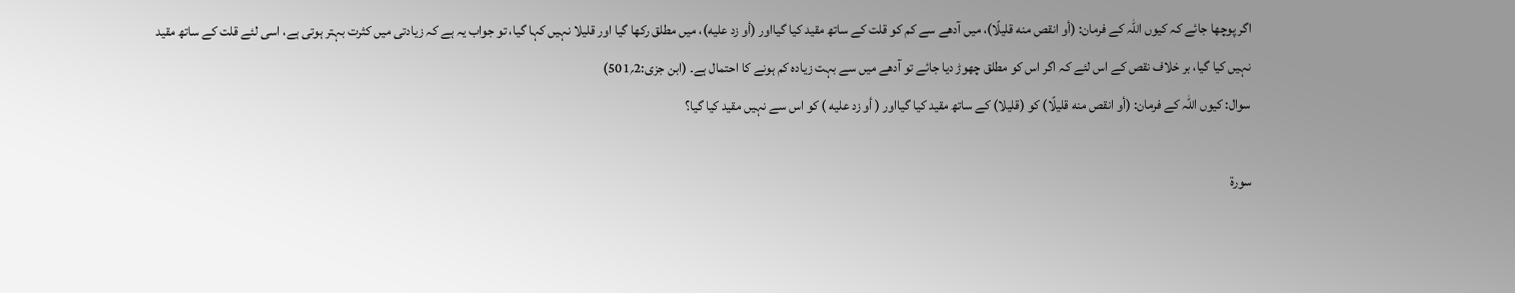اگر پوچھا جائے کہ کیوں اللہ کے فرمان: (أو انقص منه قليلًا)، میں آدھے سے کم کو قلت کے ساتھ مقید کیا گیااور (أو زد عليه)، میں مطلق رکھا گیا اور قلیلا نہیں کہا گیا، تو جواب یہ ہے کہ زیادتی میں کثرت بہتر ہوتی ہے، اسی لئے قلت کے ساتھ مقید نہیں کیا گیا، بر خلاف نقص کے اس لئے کہ اگر اس کو مطلق چھوڑ دیا جائے تو آدھے میں سے بہت زیادہ کم ہونے کا احتمال ہے۔ (ابن جزی:2؍501)
سوال: کیوں اللہ کے فرمان: (أو انقص منه قليلًا) كو (قليلا) کے ساتھ مقید کیا گیااور ( أو زد عليه ) کو اس سے نہیں مقید کیا گیا؟

سورۃ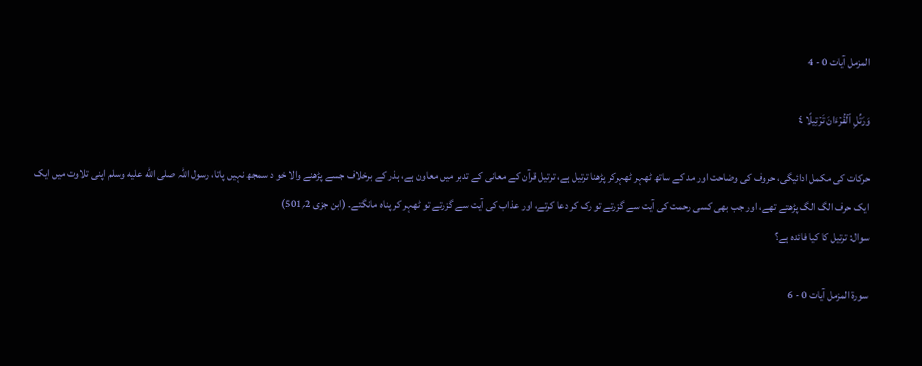المزمل آیات 0 - 4

وَرَتِّلِ ٱلۡقُرۡءَانَ تَرۡتِيلًا ٤

حرکات کی مکمل ادائیگی، حروف کی وضاحت اور مد کے ساتھ ٹھہر ٹھہرکر پڑھنا ترتیل ہے، ترتیل قرآن کے معانی کے تدبر میں معاون ہے، ہذر کے برخلاف جسے پڑھنے والا خو د سمجھ نہیں پاتا، رسول اللہ صلى الله عليه وسلم اپنی تلاوت میں ایک ایک حرف الگ الگ پڑھتے تھے، اور جب بھی کسی رحمت کی آیت سے گزرتے تو رک کر دعا کرتے، اور عذاب کی آیت سے گزرتے تو ٹھہر کر پناہ مانگتے۔ (ابن جزی 2؍501)
سوال: ترتیل کا کیا فائدہ ہے؟

سورۃ المزمل آیات 0 - 6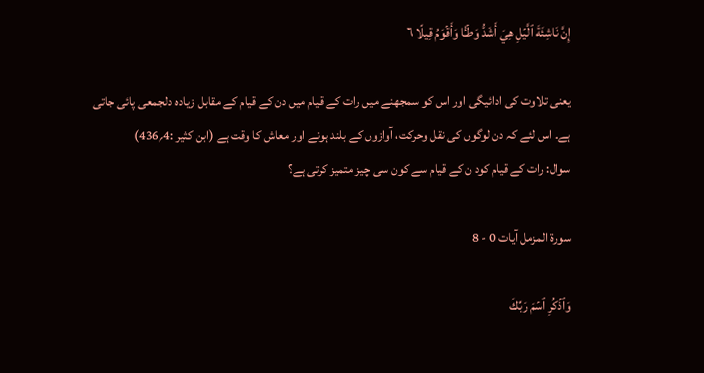إِنَّ نَاشِئَةَ ٱلَّيۡلِ هِيَ أَشَدُّ وَطۡـٔٗا وَأَقۡوَمُ قِيلًا ٦

یعنی تلاوت کی ادائیگی اور اس کو سمجھنے میں رات کے قیام میں دن کے قیام کے مقابل زیادہ دلجمعی پائی جاتی ہے۔ اس لئے کہ دن لوگوں کی نقل وحرکت، آوازوں کے بلند ہونے اور معاش کا وقت ہے (ابن کثیر :4؍436)
سوال: رات کے قیام کود ن کے قیام سے کون سی چیز متمیز کرتی ہے؟

سورۃ المزمل آیات 0 - 8

وَٱذۡكُرِ ٱسۡمَ رَبِّكَ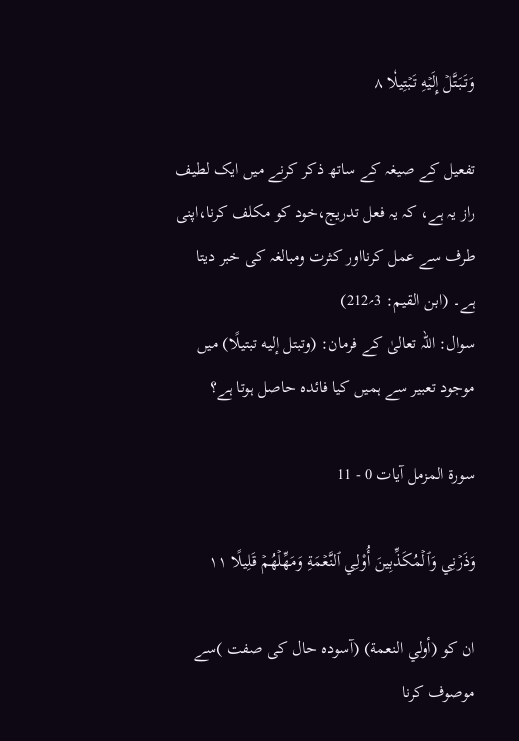وَتَبَتَّلۡ إِلَيۡهِ تَبۡتِيلٗا ٨

تفعیل کے صیغہ کے ساتھ ذکر کرنے میں ایک لطیف راز یہ ہے، کہ یہ فعل تدریج،خود کو مکلف کرنا،اپنی طرف سے عمل کرنااور کثرت ومبالغہ کی خبر دیتا ہے۔ (ابن القیم: 3؍212)
سوال: اللہ تعالیٰ کے فرمان: (وتبتل إليه تبتيلًا) میں موجود تعبیر سے ہمیں کیا فائدہ حاصل ہوتا ہے؟

سورۃ المزمل آیات 0 - 11

وَذَرۡنِي وَٱلۡمُكَذِّبِينَ أُوْلِي ٱلنَّعۡمَةِ وَمَهِّلۡهُمۡ قَلِيلًا ١١

ان کو (أولي النعمة) (آسودہ حال کی صفت )سے موصوف کرنا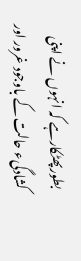بطورپھٹکارہے کہ انہوں نے اپنی کشادگیء حالت کے باوجود غرور اور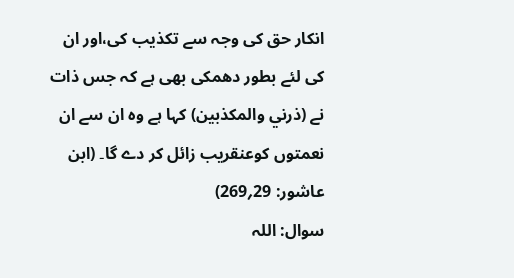انکار حق کی وجہ سے تکذیب کی،اور ان کی لئے بطور دھمکی بھی ہے کہ جس ذات نے (ذرني والمكذبين) کہا ہے وہ ان سے ان نعمتوں کوعنقریب زائل کر دے گا۔ (ابن عاشور: 29؍269)
سوال: اللہ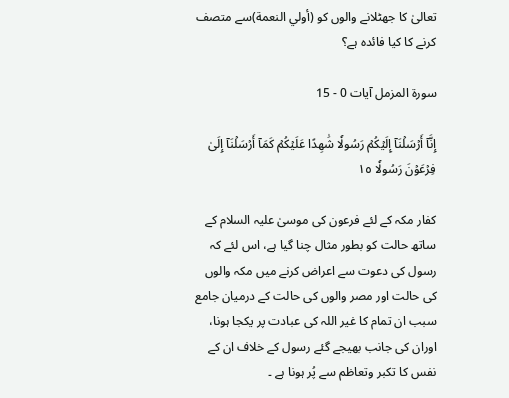تعالیٰ کا جھٹلانے والوں کو (أولي النعمة)سے متصف کرنے کا کیا فائدہ ہے؟

سورۃ المزمل آیات 0 - 15

إِنَّآ أَرۡسَلۡنَآ إِلَيۡكُمۡ رَسُولٗا شَٰهِدًا عَلَيۡكُمۡ كَمَآ أَرۡسَلۡنَآ إِلَىٰ فِرۡعَوۡنَ رَسُولٗا ١٥

کفار مکہ کے لئے فرعون کی موسیٰ علیہ السلام کے ساتھ حالت کو بطور مثال چنا گیا ہے، اس لئے کہ رسول کی دعوت سے اعراض کرنے میں مکہ والوں کی حالت اور مصر والوں کی حالت کے درمیان جامع سبب ان تمام کا غیر اللہ کی عبادت پر یکجا ہونا، اوران کی جانب بھیجے گئے رسول کے خلاف ان کے نفس کا تکبر وتعاظم سے پُر ہونا ہے ۔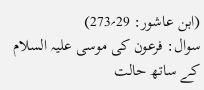(ابن عاشور: 29؍273)
سوال: فرعون کی موسی علیہ السلام کے ساتھ حالت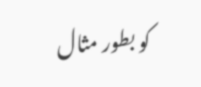کو بطور مثال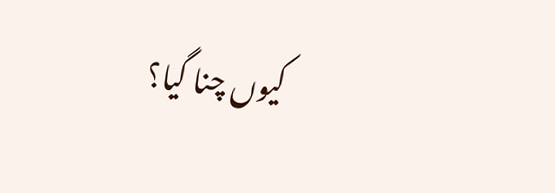کیوں چنا گیا؟